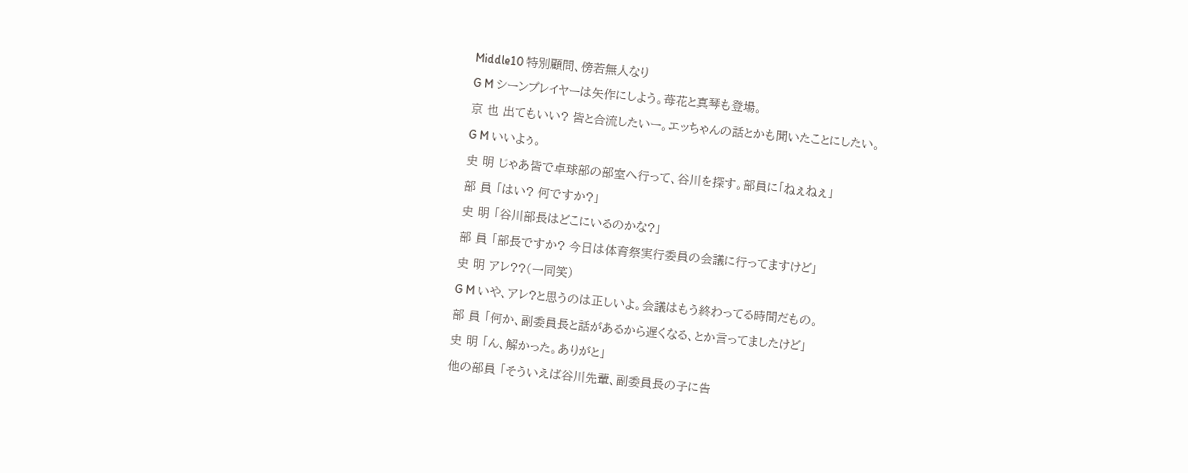Middle10 特別顧問、傍若無人なり
G M シーンプレイヤーは矢作にしよう。苺花と真琴も登場。
京 也 出てもいい? 皆と合流したいー。エッちゃんの話とかも聞いたことにしたい。
G M いいよぅ。
史 明 じゃあ皆で卓球部の部室へ行って、谷川を探す。部員に「ねぇねぇ」
部 員 「はい? 何ですか?」
史 明 「谷川部長はどこにいるのかな?」
部 員 「部長ですか? 今日は体育祭実行委員の会議に行ってますけど」
史 明 アレ??(一同笑)
G M いや、アレ?と思うのは正しいよ。会議はもう終わってる時間だもの。
部 員 「何か、副委員長と話があるから遅くなる、とか言ってましたけど」
史 明 「ん、解かった。ありがと」
他の部員 「そういえば谷川先輩、副委員長の子に告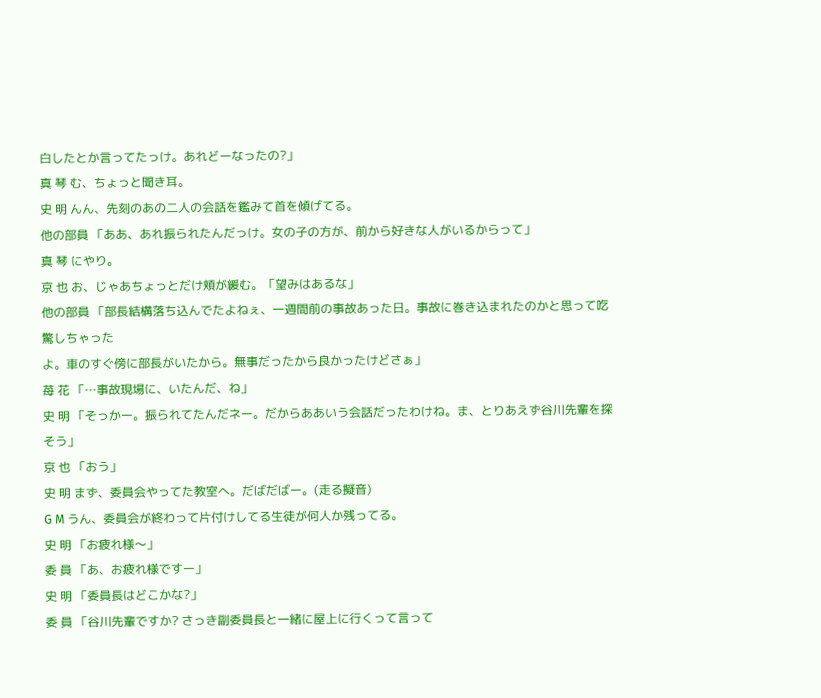白したとか言ってたっけ。あれどーなったの?」
真 琴 む、ちょっと聞き耳。
史 明 んん、先刻のあの二人の会話を鑑みて首を傾げてる。
他の部員 「ああ、あれ振られたんだっけ。女の子の方が、前から好きな人がいるからって」
真 琴 にやり。
京 也 お、じゃあちょっとだけ頬が緩む。「望みはあるな」
他の部員 「部長結構落ち込んでたよねぇ、一週間前の事故あった日。事故に巻き込まれたのかと思って吃驚しちゃった
よ。車のすぐ傍に部長がいたから。無事だったから良かったけどさぁ」
苺 花 「…事故現場に、いたんだ、ね」
史 明 「そっかー。振られてたんだネー。だからああいう会話だったわけね。ま、とりあえず谷川先輩を探そう」
京 也 「おう」
史 明 まず、委員会やってた教室へ。だばだばー。(走る擬音)
G M うん、委員会が終わって片付けしてる生徒が何人か残ってる。
史 明 「お疲れ様〜」
委 員 「あ、お疲れ様ですー」
史 明 「委員長はどこかな?」
委 員 「谷川先輩ですか? さっき副委員長と一緒に屋上に行くって言って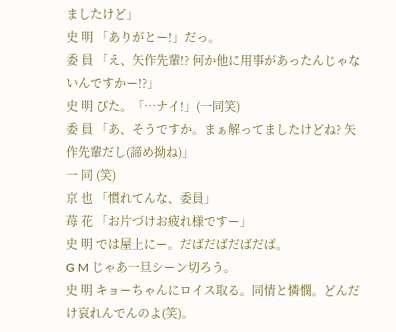ましたけど」
史 明 「ありがとー!」だっ。
委 員 「え、矢作先輩!? 何か他に用事があったんじゃないんですかー!?」
史 明 ぴた。「…ナイ!」(一同笑)
委 員 「あ、そうですか。まぁ解ってましたけどね? 矢作先輩だし(諦め拗ね)」
一 同 (笑)
京 也 「慣れてんな、委員」
苺 花 「お片づけお疲れ様ですー」
史 明 では屋上にー。だばだばだばだば。
G M じゃあ一旦シーン切ろう。
史 明 キョーちゃんにロイス取る。同情と憐憫。どんだけ哀れんでんのよ(笑)。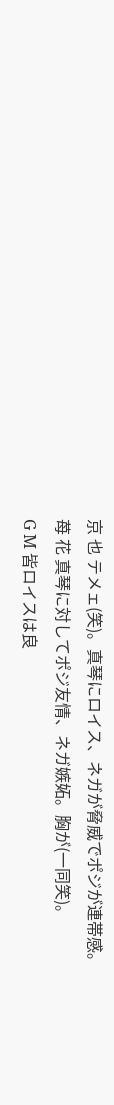京 也 テメェ(笑)。真琴にロイス、ネガが脅威でポジが連帯感。
苺 花 真琴に対してポジ友情、ネガ嫉妬。胸が(一同笑)。
G M 皆ロイスは良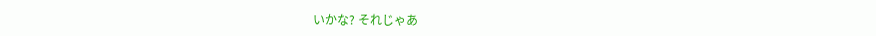いかな? それじゃあ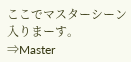ここでマスターシーン入りまーす。
⇒Master